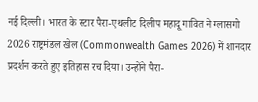नई दिल्ली। भारत के स्टार पैरा-एथलीट दिलीप महादू गावित ने ग्लासगो 2026 राष्ट्रमंडल खेल (Commonwealth Games 2026) में शानदार प्रदर्शन करते हुए इतिहास रच दिया। उन्होंने पैरा-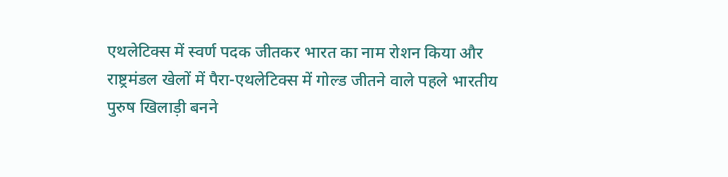एथलेटिक्स में स्वर्ण पदक जीतकर भारत का नाम रोशन किया और राष्ट्रमंडल खेलों में पैरा-एथलेटिक्स में गोल्ड जीतने वाले पहले भारतीय पुरुष खिलाड़ी बनने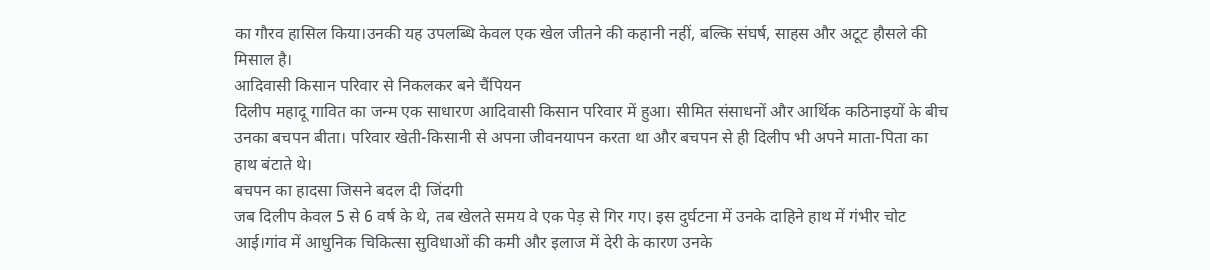का गौरव हासिल किया।उनकी यह उपलब्धि केवल एक खेल जीतने की कहानी नहीं, बल्कि संघर्ष, साहस और अटूट हौसले की मिसाल है।
आदिवासी किसान परिवार से निकलकर बने चैंपियन
दिलीप महादू गावित का जन्म एक साधारण आदिवासी किसान परिवार में हुआ। सीमित संसाधनों और आर्थिक कठिनाइयों के बीच उनका बचपन बीता। परिवार खेती-किसानी से अपना जीवनयापन करता था और बचपन से ही दिलीप भी अपने माता-पिता का हाथ बंटाते थे।
बचपन का हादसा जिसने बदल दी जिंदगी
जब दिलीप केवल 5 से 6 वर्ष के थे, तब खेलते समय वे एक पेड़ से गिर गए। इस दुर्घटना में उनके दाहिने हाथ में गंभीर चोट आई।गांव में आधुनिक चिकित्सा सुविधाओं की कमी और इलाज में देरी के कारण उनके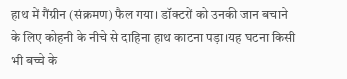हाथ में गैंग्रीन (संक्रमण) फैल गया। डॉक्टरों को उनकी जान बचाने के लिए कोहनी के नीचे से दाहिना हाथ काटना पड़ा।यह घटना किसी भी बच्चे के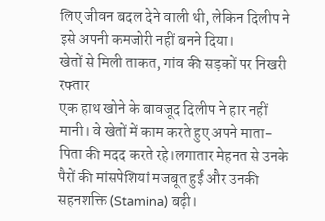लिए जीवन बदल देने वाली थी, लेकिन दिलीप ने इसे अपनी कमजोरी नहीं बनने दिया।
खेतों से मिली ताकत, गांव की सड़कों पर निखरी रफ्तार
एक हाथ खोने के बावजूद दिलीप ने हार नहीं मानी। वे खेतों में काम करते हुए अपने माता-पिता की मदद करते रहे।लगातार मेहनत से उनके पैरों की मांसपेशियां मजबूत हुईं और उनकी सहनशक्ति (Stamina) बढ़ी।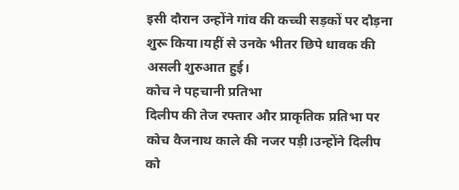इसी दौरान उन्होंने गांव की कच्ची सड़कों पर दौड़ना शुरू किया।यहीं से उनके भीतर छिपे धावक की असली शुरुआत हुई।
कोच ने पहचानी प्रतिभा
दिलीप की तेज रफ्तार और प्राकृतिक प्रतिभा पर कोच वैजनाथ काले की नजर पड़ी।उन्होंने दिलीप को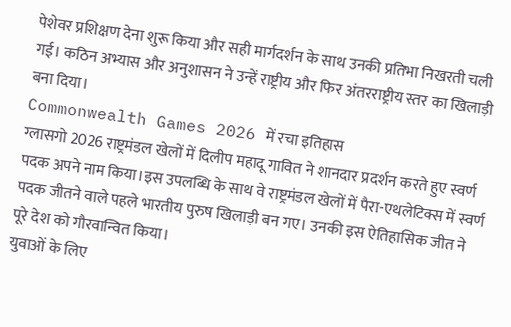पेशेवर प्रशिक्षण देना शुरू किया और सही मार्गदर्शन के साथ उनकी प्रतिभा निखरती चली गई। कठिन अभ्यास और अनुशासन ने उन्हें राष्ट्रीय और फिर अंतरराष्ट्रीय स्तर का खिलाड़ी बना दिया।
Commonwealth Games 2026 में रचा इतिहास
ग्लासगो 2026 राष्ट्रमंडल खेलों में दिलीप महादू गावित ने शानदार प्रदर्शन करते हुए स्वर्ण पदक अपने नाम किया।इस उपलब्धि के साथ वे राष्ट्रमंडल खेलों में पैरा-एथलेटिक्स में स्वर्ण पदक जीतने वाले पहले भारतीय पुरुष खिलाड़ी बन गए। उनकी इस ऐतिहासिक जीत ने पूरे देश को गौरवान्वित किया।
युवाओं के लिए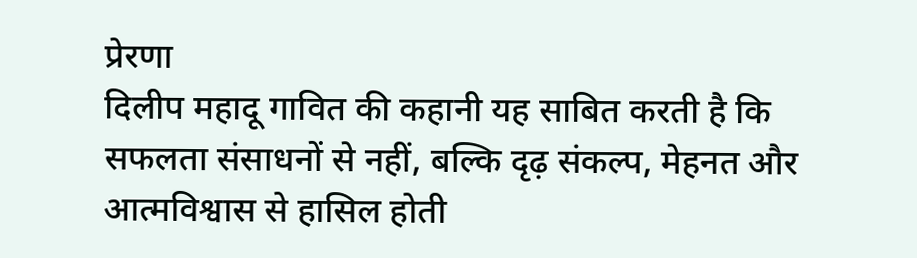प्रेरणा
दिलीप महादू गावित की कहानी यह साबित करती है कि सफलता संसाधनों से नहीं, बल्कि दृढ़ संकल्प, मेहनत और आत्मविश्वास से हासिल होती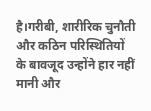है।गरीबी, शारीरिक चुनौती और कठिन परिस्थितियों के बावजूद उन्होंने हार नहीं मानी और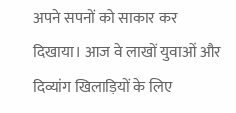अपने सपनों को साकार कर दिखाया। आज वे लाखों युवाओं और दिव्यांग खिलाड़ियों के लिए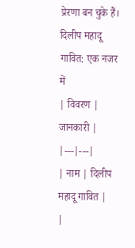प्रेरणा बन चुके हैं।
दिलीप महादू गावित: एक नजर में
| विवरण | जानकारी |
|---|---|
| नाम | दिलीप महादू गावित |
|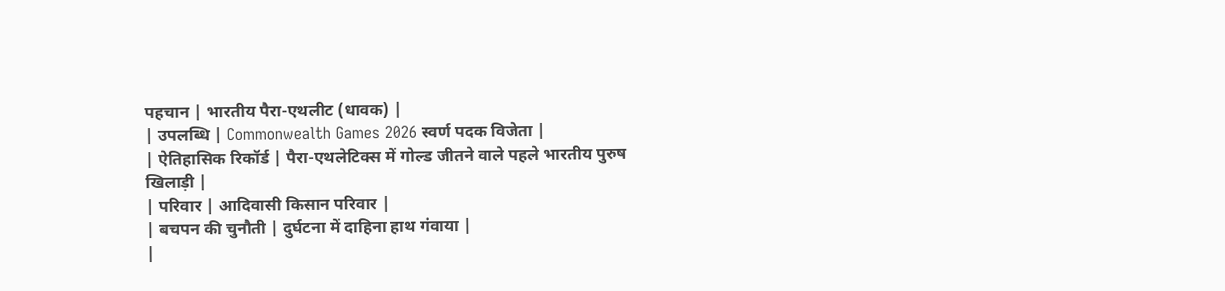पहचान | भारतीय पैरा-एथलीट (धावक) |
| उपलब्धि | Commonwealth Games 2026 स्वर्ण पदक विजेता |
| ऐतिहासिक रिकॉर्ड | पैरा-एथलेटिक्स में गोल्ड जीतने वाले पहले भारतीय पुरुष खिलाड़ी |
| परिवार | आदिवासी किसान परिवार |
| बचपन की चुनौती | दुर्घटना में दाहिना हाथ गंवाया |
|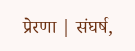प्रेरणा | संघर्ष,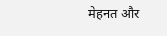मेहनत और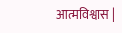आत्मविश्वास |